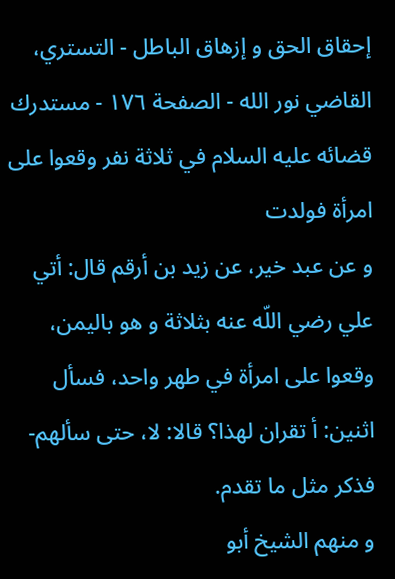إحقاق الحق و إزهاق الباطل - التستري، القاضي نور الله - الصفحة ١٧٦ - مستدرك قضائه عليه السلام في ثلاثة نفر وقعوا على امرأة فولدت
و عن عبد خير، عن زيد بن أرقم قال: أتي علي رضي اللّه عنه بثلاثة و هو باليمن، وقعوا على امرأة في طهر واحد، فسأل اثنين: أ تقران لهذا؟ قالا: لا، حتى سألهم- فذكر مثل ما تقدم.
و منهم الشيخ أبو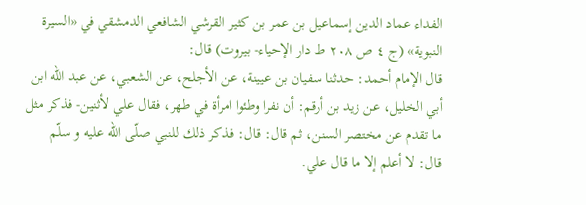الفداء عماد الدين إسماعيل بن عمر بن كثير القرشي الشافعي الدمشقي في «السيرة النبوية» (ج ٤ ص ٢٠٨ ط دار الإحياء- بيروت) قال:
قال الإمام أحمد: حدثنا سفيان بن عيينة، عن الأجلح، عن الشعبي، عن عبد اللّه ابن أبي الخليل، عن زيد بن أرقم: أن نفرا وطئوا امرأة في طهر، فقال علي لأثنين- فذكر مثل ما تقدم عن مختصر السنن، ثم قال: قال: فذكر ذلك للنبي صلّى اللّه عليه و سلّم قال: لا أعلم إلا ما قال علي.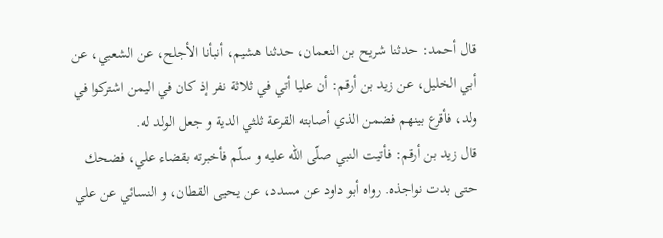قال أحمد: حدثنا شريح بن النعمان، حدثنا هشيم، أنبأنا الأجلح، عن الشعبي، عن أبي الخليل، عن زيد بن أرقم: أن عليا أتي في ثلاثة نفر إذ كان في اليمن اشتركوا في ولد، فأقرع بينهم فضمن الذي أصابته القرعة ثلثي الدية و جعل الولد له.
قال زيد بن أرقم: فأتيت النبي صلّى اللّه عليه و سلّم فأخبرته بقضاء علي، فضحك حتى بدت نواجذه. رواه أبو داود عن مسدد، عن يحيى القطان، و النسائي عن علي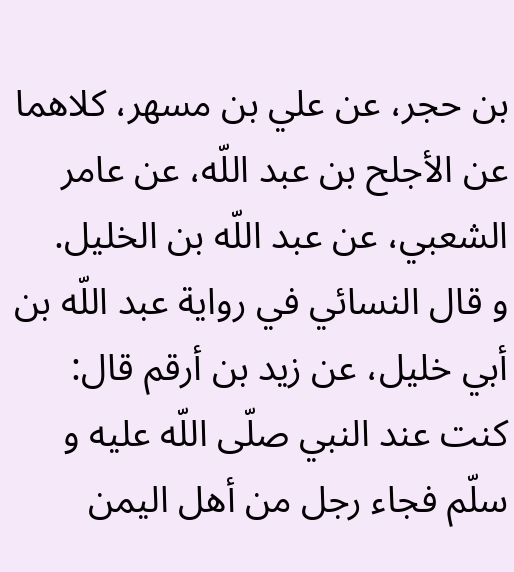بن حجر، عن علي بن مسهر، كلاهما عن الأجلح بن عبد اللّه، عن عامر الشعبي، عن عبد اللّه بن الخليل.
و قال النسائي في رواية عبد اللّه بن أبي خليل، عن زيد بن أرقم قال: كنت عند النبي صلّى اللّه عليه و سلّم فجاء رجل من أهل اليمن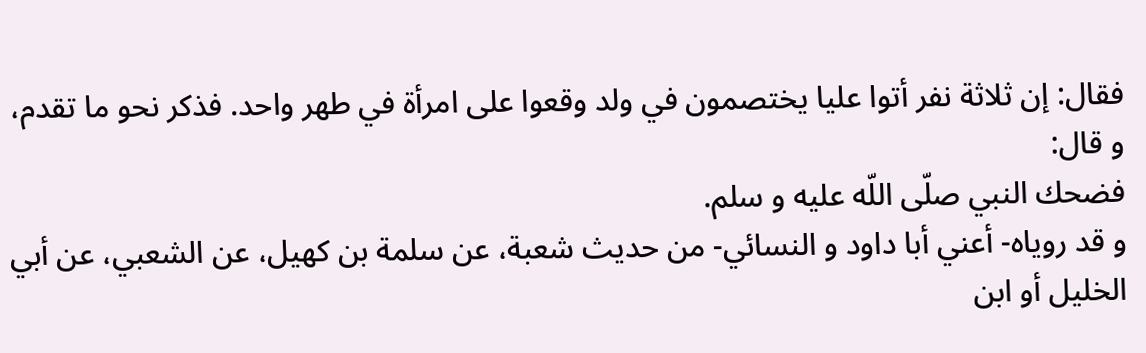فقال: إن ثلاثة نفر أتوا عليا يختصمون في ولد وقعوا على امرأة في طهر واحد. فذكر نحو ما تقدم، و قال:
فضحك النبي صلّى اللّه عليه و سلم.
و قد روياه- أعني أبا داود و النسائي- من حديث شعبة، عن سلمة بن كهيل، عن الشعبي، عن أبي الخليل أو ابن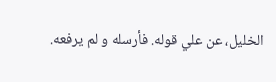الخليل، عن علي قوله. فأرسله و لم يرفعه.